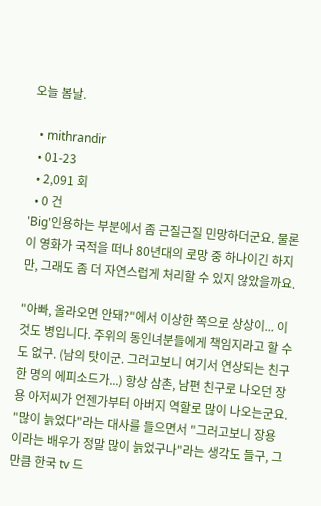오늘 봄날.

  • mithrandir
  • 01-23
  • 2,091 회
  • 0 건
'Big'인용하는 부분에서 좀 근질근질 민망하더군요. 물론 이 영화가 국적을 떠나 80년대의 로망 중 하나이긴 하지만, 그래도 좀 더 자연스럽게 처리할 수 있지 않았을까요.

"아빠, 올라오면 안돼?"에서 이상한 쪽으로 상상이... 이것도 병입니다. 주위의 동인녀분들에게 책임지라고 할 수도 없구. (남의 탓이군. 그러고보니 여기서 연상되는 친구 한 명의 에피소드가...) 항상 삼촌, 남편 친구로 나오던 장용 아저씨가 언젠가부터 아버지 역할로 많이 나오는군요. "많이 늙었다"라는 대사를 들으면서 "그러고보니 장용이라는 배우가 정말 많이 늙었구나"라는 생각도 들구, 그만큼 한국 tv 드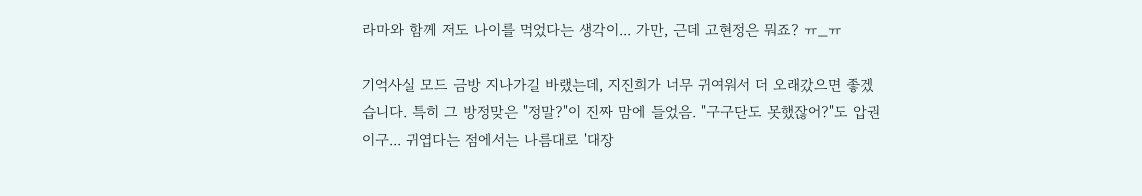라마와 함께 저도 나이를 먹었다는 생각이... 가만, 근데 고현정은 뭐죠? ㅠ_ㅠ

기억사실 모드 금방 지나가길 바랬는데, 지진희가 너무 귀여워서 더 오래갔으면 좋겠습니다. 특히 그 방정맞은 "정말?"이 진짜 맘에 들었음. "구구단도 못했잖어?"도 압권이구... 귀엽다는 점에서는 나름대로 '대장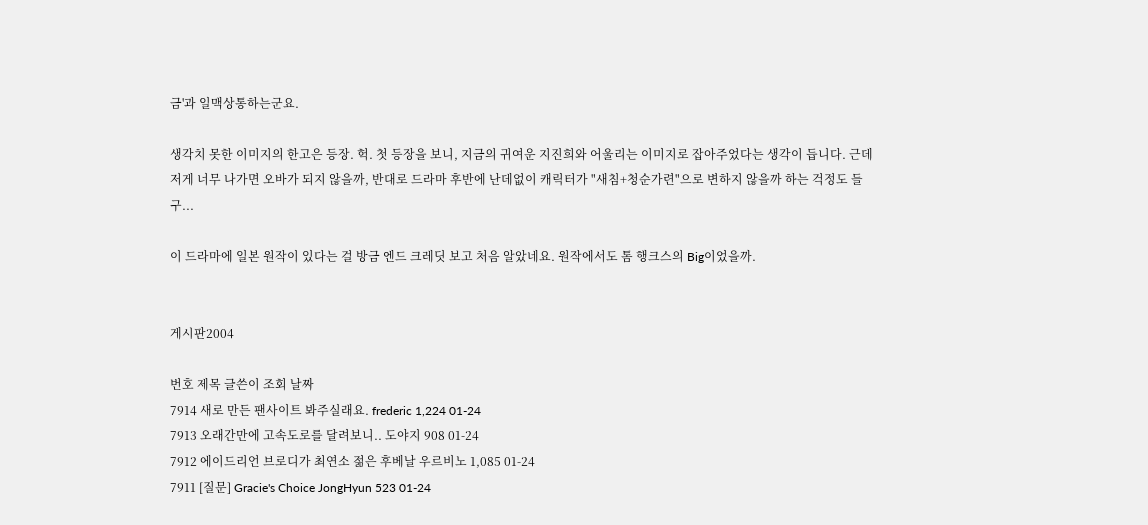금'과 일맥상통하는군요.

생각치 못한 이미지의 한고은 등장. 헉. 첫 등장을 보니, 지금의 귀여운 지진희와 어울리는 이미지로 잡아주었다는 생각이 듭니다. 근데 저게 너무 나가면 오바가 되지 않을까, 반대로 드라마 후반에 난데없이 캐릭터가 "새침+청순가련"으로 변하지 않을까 하는 걱정도 들구...

이 드라마에 일본 원작이 있다는 걸 방금 엔드 크레딧 보고 처음 알았네요. 원작에서도 톰 행크스의 Big이었을까.


게시판2004

번호 제목 글쓴이 조회 날짜
7914 새로 만든 팬사이트 봐주실래요. frederic 1,224 01-24
7913 오래간만에 고속도로를 달려보니.. 도야지 908 01-24
7912 에이드리언 브로디가 최연소 젊은 후베날 우르비노 1,085 01-24
7911 [질문] Gracie's Choice JongHyun 523 01-24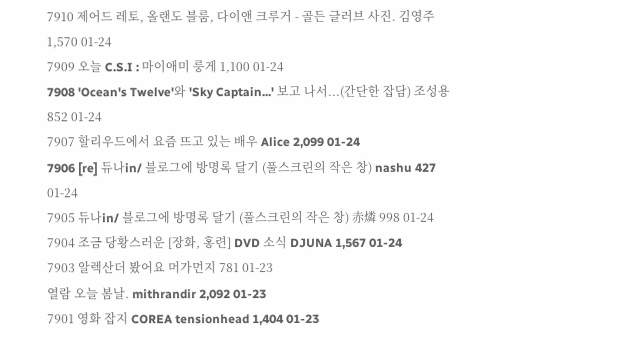7910 제어드 레토, 올랜도 블룸, 다이앤 크루거 - 골든 글러브 사진. 김영주 1,570 01-24
7909 오늘 C.S.I : 마이애미 룽게 1,100 01-24
7908 'Ocean's Twelve'와 'Sky Captain...' 보고 나서...(간단한 잡담) 조성용 852 01-24
7907 할리우드에서 요즘 뜨고 있는 배우 Alice 2,099 01-24
7906 [re] 듀나in/ 블로그에 방명록 달기 (풀스크린의 작은 창) nashu 427 01-24
7905 듀나in/ 블로그에 방명록 달기 (풀스크린의 작은 창) 赤燐 998 01-24
7904 조금 당황스러운 [장화, 홍련] DVD 소식 DJUNA 1,567 01-24
7903 알렉산더 봤어요 머가먼지 781 01-23
열람 오늘 봄날. mithrandir 2,092 01-23
7901 영화 잡지 COREA tensionhead 1,404 01-23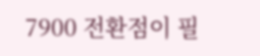7900 전환점이 필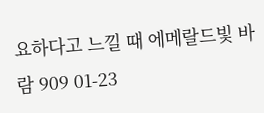요하다고 느낄 때 에메랄드빛 바람 909 01-23